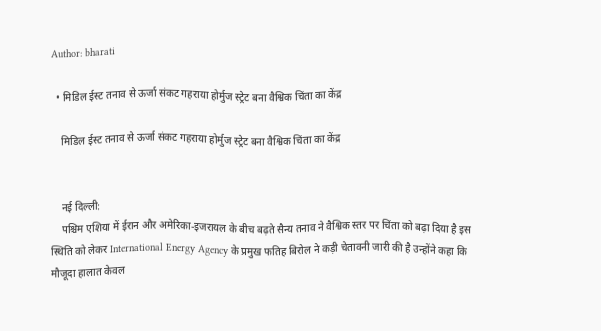Author: bharati

  • मिडिल ईस्ट तनाव से ऊर्जा संकट गहराया होर्मुज स्ट्रेट बना वैश्विक चिंता का केंद्र

    मिडिल ईस्ट तनाव से ऊर्जा संकट गहराया होर्मुज स्ट्रेट बना वैश्विक चिंता का केंद्र


    नई दिल्ली:
    पश्चिम एशिया में ईरान और अमेरिका-इजरायल के बीच बढ़ते सैन्य तनाव ने वैश्विक स्तर पर चिंता को बढ़ा दिया है इस स्थिति को लेकर International Energy Agency के प्रमुख फतिह बिरोल ने कड़ी चेतावनी जारी की है उन्होंने कहा कि मौजूदा हालात केवल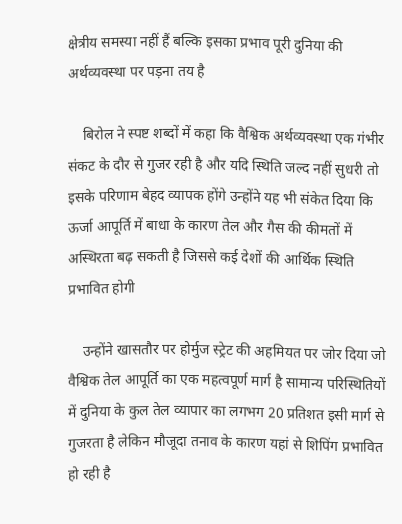क्षेत्रीय समस्या नहीं हैं बल्कि इसका प्रभाव पूरी दुनिया की अर्थव्यवस्था पर पड़ना तय है

    बिरोल ने स्पष्ट शब्दों में कहा कि वैश्विक अर्थव्यवस्था एक गंभीर संकट के दौर से गुजर रही है और यदि स्थिति जल्द नहीं सुधरी तो इसके परिणाम बेहद व्यापक होंगे उन्होंने यह भी संकेत दिया कि ऊर्जा आपूर्ति में बाधा के कारण तेल और गैस की कीमतों में अस्थिरता बढ़ सकती है जिससे कई देशों की आर्थिक स्थिति प्रभावित होगी

    उन्होंने खासतौर पर होर्मुज स्ट्रेट की अहमियत पर जोर दिया जो वैश्विक तेल आपूर्ति का एक महत्वपूर्ण मार्ग है सामान्य परिस्थितियों में दुनिया के कुल तेल व्यापार का लगभग 20 प्रतिशत इसी मार्ग से गुजरता है लेकिन मौजूदा तनाव के कारण यहां से शिपिंग प्रभावित हो रही है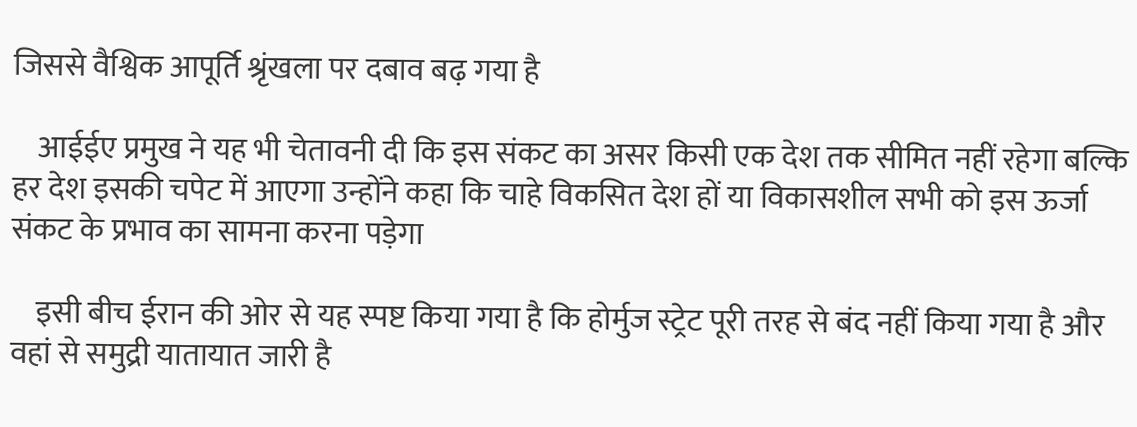जिससे वैश्विक आपूर्ति श्रृंखला पर दबाव बढ़ गया है

    आईईए प्रमुख ने यह भी चेतावनी दी कि इस संकट का असर किसी एक देश तक सीमित नहीं रहेगा बल्कि हर देश इसकी चपेट में आएगा उन्होंने कहा कि चाहे विकसित देश हों या विकासशील सभी को इस ऊर्जा संकट के प्रभाव का सामना करना पड़ेगा

    इसी बीच ईरान की ओर से यह स्पष्ट किया गया है कि होर्मुज स्ट्रेट पूरी तरह से बंद नहीं किया गया है और वहां से समुद्री यातायात जारी है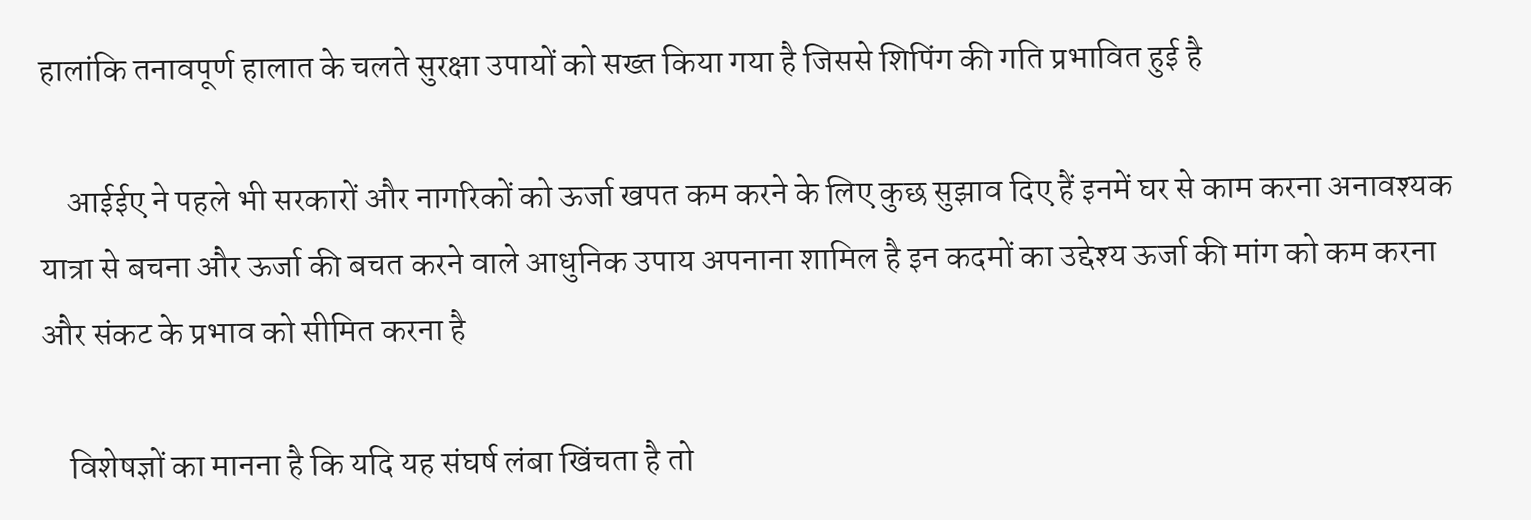हालांकि तनावपूर्ण हालात के चलते सुरक्षा उपायों को सख्त किया गया है जिससे शिपिंग की गति प्रभावित हुई है

    आईईए ने पहले भी सरकारों और नागरिकों को ऊर्जा खपत कम करने के लिए कुछ सुझाव दिए हैं इनमें घर से काम करना अनावश्यक यात्रा से बचना और ऊर्जा की बचत करने वाले आधुनिक उपाय अपनाना शामिल है इन कदमों का उद्देश्य ऊर्जा की मांग को कम करना और संकट के प्रभाव को सीमित करना है

    विशेषज्ञों का मानना है कि यदि यह संघर्ष लंबा खिंचता है तो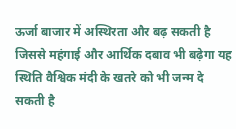ऊर्जा बाजार में अस्थिरता और बढ़ सकती है जिससे महंगाई और आर्थिक दबाव भी बढ़ेगा यह स्थिति वैश्विक मंदी के खतरे को भी जन्म दे सकती है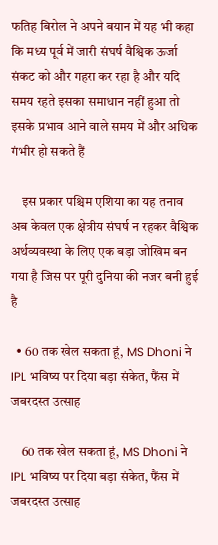फतिह बिरोल ने अपने बयान में यह भी कहा कि मध्य पूर्व में जारी संघर्ष वैश्विक ऊर्जा संकट को और गहरा कर रहा है और यदि समय रहते इसका समाधान नहीं हुआ तो इसके प्रभाव आने वाले समय में और अधिक गंभीर हो सकते हैं

    इस प्रकार पश्चिम एशिया का यह तनाव अब केवल एक क्षेत्रीय संघर्ष न रहकर वैश्विक अर्थव्यवस्था के लिए एक बड़ा जोखिम बन गया है जिस पर पूरी दुनिया की नजर बनी हुई है

  • 60 तक खेल सकता हूं, MS Dhoni ने IPL भविष्य पर दिया बड़ा संकेत, फैंस में जबरदस्त उत्साह

    60 तक खेल सकता हूं, MS Dhoni ने IPL भविष्य पर दिया बड़ा संकेत, फैंस में जबरदस्त उत्साह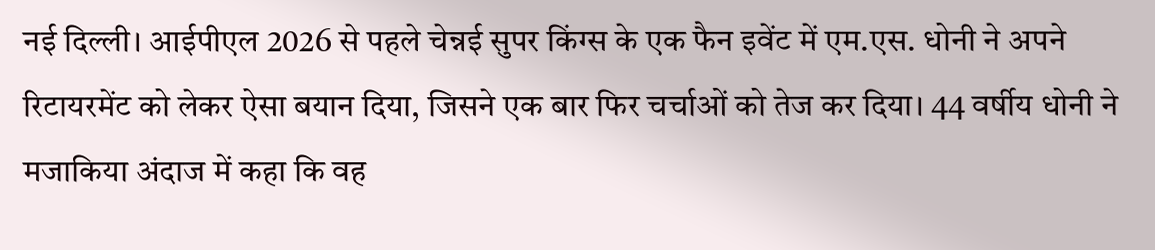नई दिल्ली। आईपीएल 2026 से पहले चेन्नई सुपर किंग्स के एक फैन इवेंट में एम.एस. धोनी ने अपने रिटायरमेंट को लेकर ऐसा बयान दिया, जिसने एक बार फिर चर्चाओं को तेज कर दिया। 44 वर्षीय धोनी ने मजाकिया अंदाज में कहा कि वह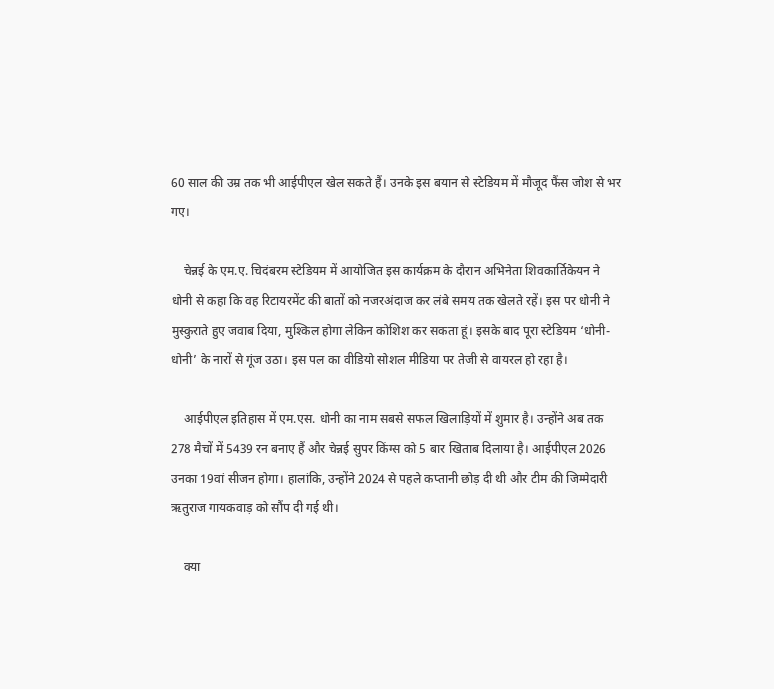60 साल की उम्र तक भी आईपीएल खेल सकते हैं। उनके इस बयान से स्टेडियम में मौजूद फैंस जोश से भर गए।

    चेन्नई के एम.ए. चिदंबरम स्टेडियम में आयोजित इस कार्यक्रम के दौरान अभिनेता शिवकार्तिकेयन ने धोनी से कहा कि वह रिटायरमेंट की बातों को नजरअंदाज कर लंबे समय तक खेलते रहें। इस पर धोनी ने मुस्कुराते हुए जवाब दिया, मुश्किल होगा लेकिन कोशिश कर सकता हूं। इसके बाद पूरा स्टेडियम ‘धोनी-धोनी’ के नारों से गूंज उठा। इस पल का वीडियो सोशल मीडिया पर तेजी से वायरल हो रहा है।

    आईपीएल इतिहास में एम.एस. धोनी का नाम सबसे सफल खिलाड़ियों में शुमार है। उन्होंने अब तक 278 मैचों में 5439 रन बनाए हैं और चेन्नई सुपर किंग्स को 5 बार खिताब दिलाया है। आईपीएल 2026 उनका 19वां सीजन होगा। हालांकि, उन्होंने 2024 से पहले कप्तानी छोड़ दी थी और टीम की जिम्मेदारी ऋतुराज गायकवाड़ को सौंप दी गई थी।

    क्या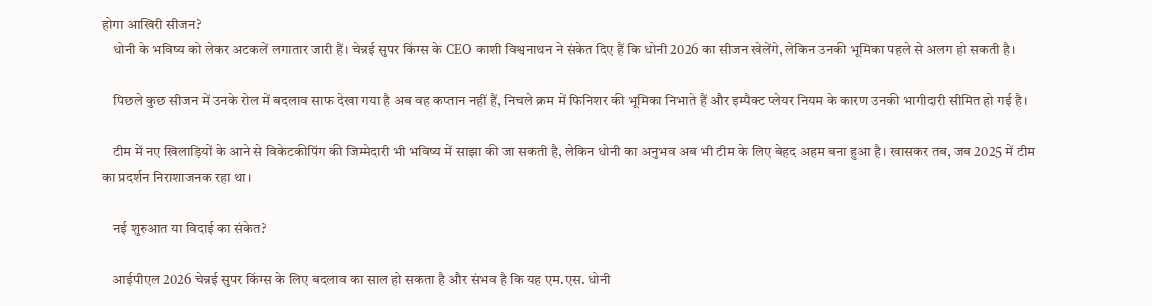होगा आखिरी सीजन?
    धोनी के भविष्य को लेकर अटकलें लगातार जारी हैं। चेन्नई सुपर किंग्स के CEO काशी विश्वनाथन ने संकेत दिए हैं कि धोनी 2026 का सीजन खेलेंगे, लेकिन उनकी भूमिका पहले से अलग हो सकती है।

    पिछले कुछ सीजन में उनके रोल में बदलाव साफ देखा गया है अब वह कप्तान नहीं हैं, निचले क्रम में फिनिशर की भूमिका निभाते हैं और इम्पैक्ट प्लेयर नियम के कारण उनकी भागीदारी सीमित हो गई है।

    टीम में नए खिलाड़ियों के आने से विकेटकीपिंग की जिम्मेदारी भी भविष्य में साझा की जा सकती है, लेकिन धोनी का अनुभव अब भी टीम के लिए बेहद अहम बना हुआ है। खासकर तब, जब 2025 में टीम का प्रदर्शन निराशाजनक रहा था।

    नई शुरुआत या विदाई का संकेत?

    आईपीएल 2026 चेन्नई सुपर किंग्स के लिए बदलाव का साल हो सकता है और संभव है कि यह एम.एस. धोनी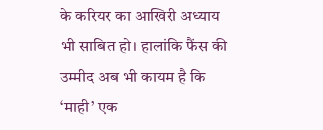के करियर का आखिरी अध्याय भी साबित हो। हालांकि फैंस की उम्मीद अब भी कायम है कि ‘माही’ एक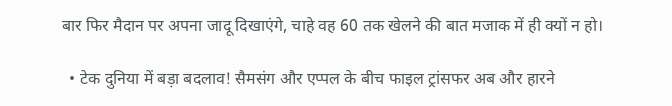बार फिर मैदान पर अपना जादू दिखाएंगे, चाहे वह 60 तक खेलने की बात मजाक में ही क्यों न हो।

  • टेक दुनिया में बड़ा बदलाव! सैमसंग और एप्पल के बीच फाइल ट्रांसफर अब और हारने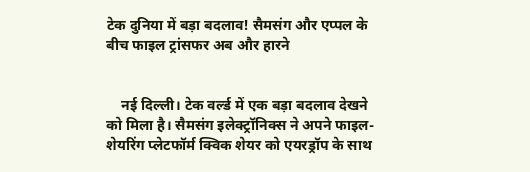टेक दुनिया में बड़ा बदलाव! सैमसंग और एप्पल के बीच फाइल ट्रांसफर अब और हारने


    नई दिल्ली। टेक वर्ल्ड में एक बड़ा बदलाव देखने को मिला है। सैमसंग इलेक्ट्रॉनिक्स ने अपने फाइल-शेयरिंग प्लेटफॉर्म क्विक शेयर को एयरड्रॉप के साथ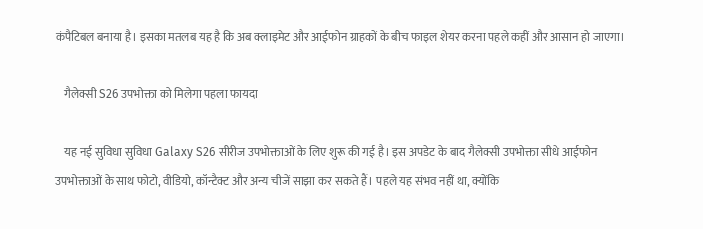कंपैटिबल बनाया है। इसका मतलब यह है कि अब क्लाइमेट और आईफोन ग्राहकों के बीच फाइल शेयर करना पहले कहीं और आसान हो जाएगा।

    गैलेक्सी S26 उपभोक्ता को मिलेगा पहला फायदा

    यह नई सुविधा सुविधा Galaxy S26 सीरीज उपभोक्ताओं के लिए शुरू की गई है। इस अपडेट के बाद गैलेक्सी उपभोक्ता सीधे आईफोन उपभोक्ताओं के साथ फोटो, वीडियो, कॉन्टैक्ट और अन्य चीजें साझा कर सकते हैं। पहले यह संभव नहीं था, क्योंकि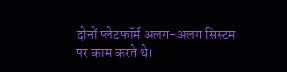दोनों प्लेटफॉर्म अलग-अलग सिस्टम पर काम करते थे।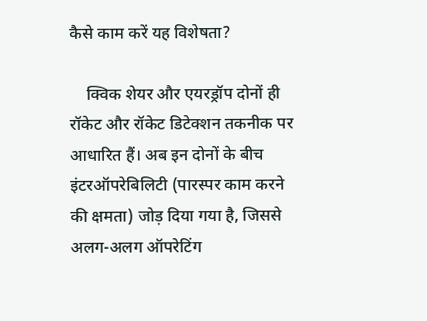कैसे काम करें यह विशेषता?

    क्विक शेयर और एयरड्रॉप दोनों ही रॉकेट और रॉकेट डिटेक्शन तकनीक पर आधारित हैं। अब इन दोनों के बीच इंटरऑपरेबिलिटी (पारस्पर काम करने की क्षमता) जोड़ दिया गया है, जिससे अलग-अलग ऑपरेटिंग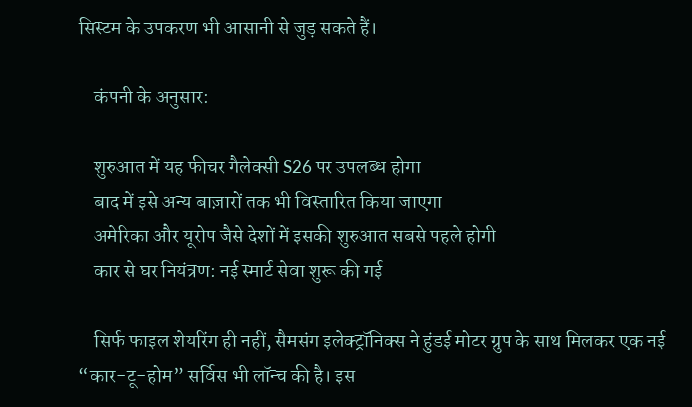सिस्टम के उपकरण भी आसानी से जुड़ सकते हैं।

    कंपनी के अनुसार:

    शुरुआत में यह फीचर गैलेक्सी S26 पर उपलब्ध होगा
    बाद में इसे अन्य बाज़ारों तक भी विस्तारित किया जाएगा
    अमेरिका और यूरोप जैसे देशों में इसकी शुरुआत सबसे पहले होगी
    कार से घर नियंत्रण: नई स्मार्ट सेवा शुरू की गई

    सिर्फ फाइल शेयरिंग ही नहीं, सैमसंग इलेक्ट्रॉनिक्स ने हुंडई मोटर ग्रुप के साथ मिलकर एक नई “कार-टू-होम” सर्विस भी लॉन्च की है। इस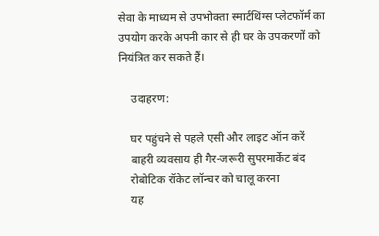सेवा के माध्यम से उपभोक्ता स्मार्टथिंग्स प्लेटफॉर्म का उपयोग करके अपनी कार से ही घर के उपकरणों को नियंत्रित कर सकते हैं।

    उदाहरण:

    घर पहुंचने से पहले एसी और लाइट ऑन करें
    बाहरी व्यवसाय ही गैर-जरूरी सुपरमार्केट बंद
    रोबोटिक रॉकेट लॉन्चर को चालू करना
    यह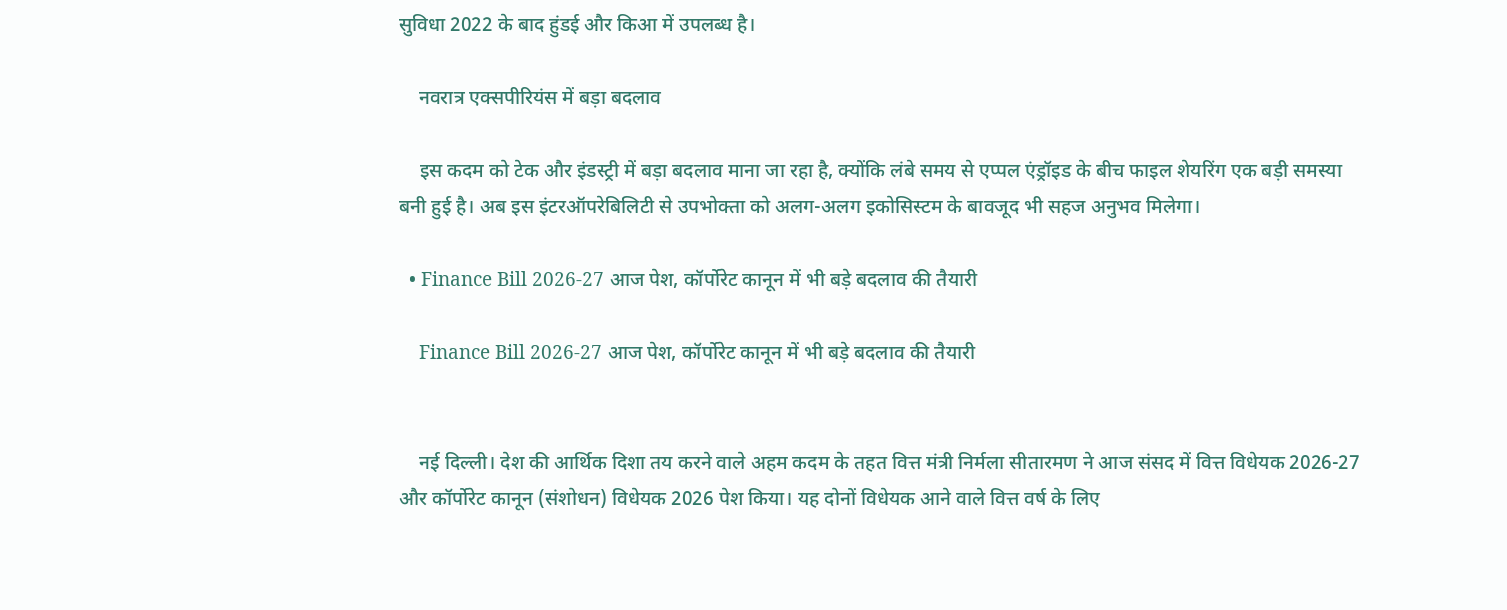सुविधा 2022 के बाद हुंडई और किआ में उपलब्ध है।

    नवरात्र एक्सपीरियंस में बड़ा बदलाव

    इस कदम को टेक और इंडस्ट्री में बड़ा बदलाव माना जा रहा है, क्योंकि लंबे समय से एप्पल एंड्रॉइड के बीच फाइल शेयरिंग एक बड़ी समस्या बनी हुई है। अब इस इंटरऑपरेबिलिटी से उपभोक्ता को अलग-अलग इकोसिस्टम के बावजूद भी सहज अनुभव मिलेगा।

  • Finance Bill 2026-27 आज पेश, कॉर्पोरेट कानून में भी बड़े बदलाव की तैयारी

    Finance Bill 2026-27 आज पेश, कॉर्पोरेट कानून में भी बड़े बदलाव की तैयारी


    नई दिल्ली। देश की आर्थिक दिशा तय करने वाले अहम कदम के तहत वित्त मंत्री निर्मला सीतारमण ने आज संसद में वित्त विधेयक 2026-27 और कॉर्पोरेट कानून (संशोधन) विधेयक 2026 पेश किया। यह दोनों विधेयक आने वाले वित्त वर्ष के लिए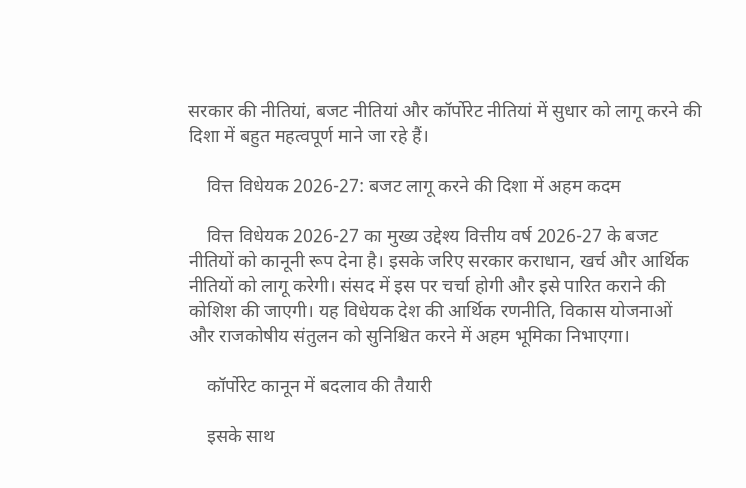सरकार की नीतियां, बजट नीतियां और कॉर्पोरेट नीतियां में सुधार को लागू करने की दिशा में बहुत महत्वपूर्ण माने जा रहे हैं।

    वित्त विधेयक 2026-27: बजट लागू करने की दिशा में अहम कदम

    वित्त विधेयक 2026-27 का मुख्य उद्देश्य वित्तीय वर्ष 2026-27 के बजट नीतियों को कानूनी रूप देना है। इसके जरिए सरकार कराधान, खर्च और आर्थिक नीतियों को लागू करेगी। संसद में इस पर चर्चा होगी और इसे पारित कराने की कोशिश की जाएगी। यह विधेयक देश की आर्थिक रणनीति, विकास योजनाओं और राजकोषीय संतुलन को सुनिश्चित करने में अहम भूमिका निभाएगा।

    कॉर्पोरेट कानून में बदलाव की तैयारी

    इसके साथ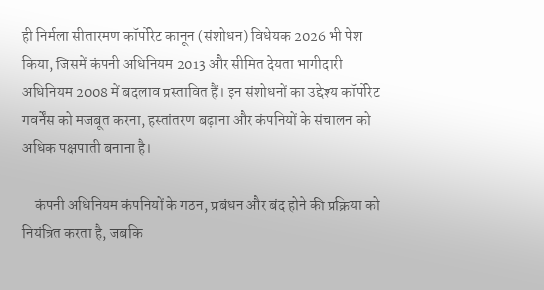ही निर्मला सीतारमण कॉर्पोरेट कानून (संशोधन) विधेयक 2026 भी पेश किया, जिसमें कंपनी अधिनियम 2013 और सीमित देयता भागीदारी अधिनियम 2008 में बदलाव प्रस्तावित हैं। इन संशोधनों का उद्देश्य कॉर्पोरेट गवर्नेंस को मजबूत करना, हस्तांतरण बढ़ाना और कंपनियों के संचालन को अधिक पक्षपाती बनाना है।

    कंपनी अधिनियम कंपनियों के गठन, प्रबंधन और बंद होने की प्रक्रिया को नियंत्रित करता है, जबकि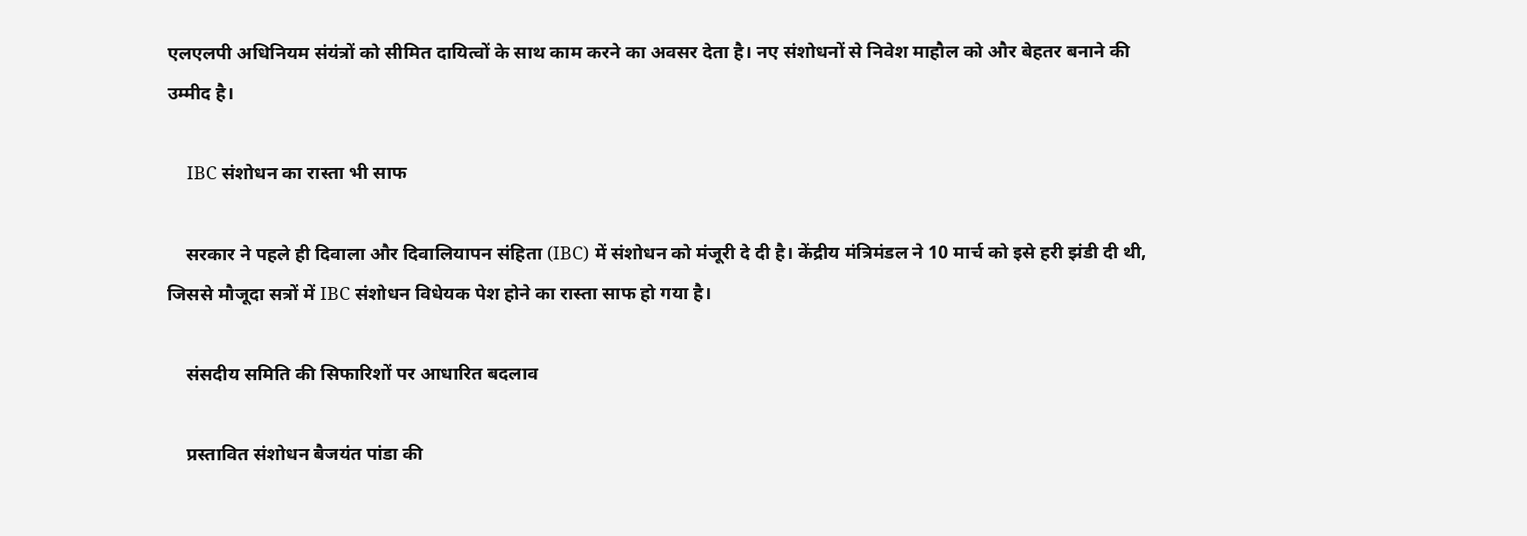एलएलपी अधिनियम संयंत्रों को सीमित दायित्वों के साथ काम करने का अवसर देता है। नए संशोधनों से निवेश माहौल को और बेहतर बनाने की उम्मीद है।

    IBC संशोधन का रास्ता भी साफ

    सरकार ने पहले ही दिवाला और दिवालियापन संहिता (IBC) में संशोधन को मंजूरी दे दी है। केंद्रीय मंत्रिमंडल ने 10 मार्च को इसे हरी झंडी दी थी, जिससे मौजूदा सत्रों में IBC संशोधन विधेयक पेश होने का रास्ता साफ हो गया है।

    संसदीय समिति की सिफारिशों पर आधारित बदलाव

    प्रस्तावित संशोधन बैजयंत पांडा की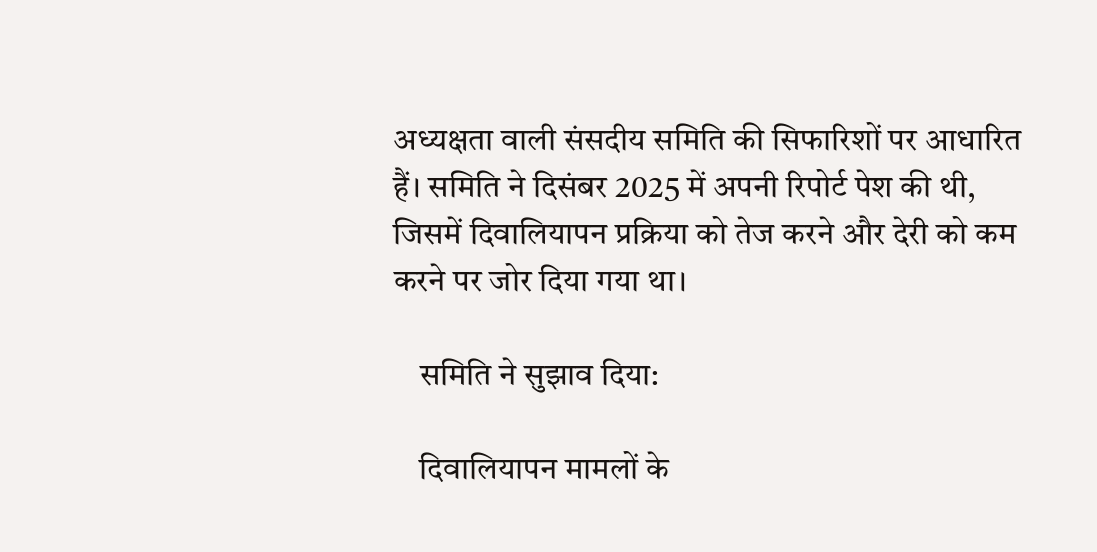अध्यक्षता वाली संसदीय समिति की सिफारिशों पर आधारित हैं। समिति ने दिसंबर 2025 में अपनी रिपोर्ट पेश की थी, जिसमें दिवालियापन प्रक्रिया को तेज करने और देरी को कम करने पर जोर दिया गया था।

    समिति ने सुझाव दिया:

    दिवालियापन मामलों के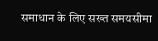समाधान के लिए सख्त समयसीमा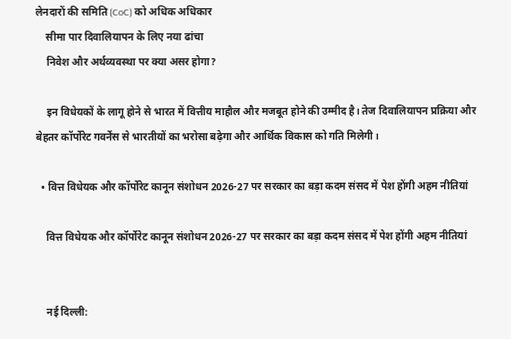लेनदारों की समिति (CoC) को अधिक अधिकार
    सीमा पार दिवालियापन के लिए नया ढांचा
    निवेश और अर्थव्यवस्था पर क्या असर होगा?

    इन विधेयकों के लागू होने से भारत में वित्तीय माहौल और मजबूत होने की उम्मीद है। तेज दिवालियापन प्रक्रिया और बेहतर कॉर्पोरेट गवर्नेंस से भारतीयों का भरोसा बढ़ेगा और आर्थिक विकास को गति मिलेगी।

  • वित्त विधेयक और कॉर्पोरेट कानून संशोधन 2026-27 पर सरकार का बड़ा कदम संसद में पेश होंगी अहम नीतियां

    वित्त विधेयक और कॉर्पोरेट कानून संशोधन 2026-27 पर सरकार का बड़ा कदम संसद में पेश होंगी अहम नीतियां


    नई दिल्ली: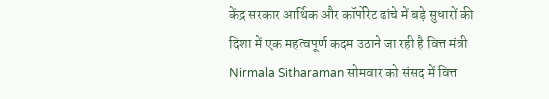केंद्र सरकार आर्थिक और कॉर्पोरेट ढांचे में बड़े सुधारों की दिशा में एक महत्वपूर्ण कदम उठाने जा रही है वित्त मंत्री Nirmala Sitharaman सोमवार को संसद में वित्त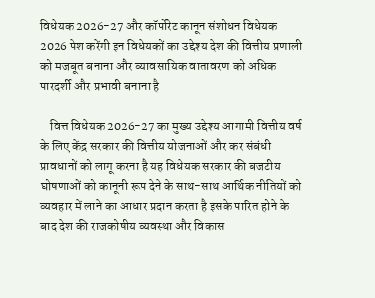विधेयक 2026-27 और कॉर्पोरेट कानून संशोधन विधेयक 2026 पेश करेंगी इन विधेयकों का उद्देश्य देश की वित्तीय प्रणाली को मजबूत बनाना और व्यावसायिक वातावरण को अधिक पारदर्शी और प्रभावी बनाना है

    वित्त विधेयक 2026-27 का मुख्य उद्देश्य आगामी वित्तीय वर्ष के लिए केंद्र सरकार की वित्तीय योजनाओं और कर संबंधी प्रावधानों को लागू करना है यह विधेयक सरकार की बजटीय घोषणाओं को कानूनी रूप देने के साथ-साथ आर्थिक नीतियों को व्यवहार में लाने का आधार प्रदान करता है इसके पारित होने के बाद देश की राजकोषीय व्यवस्था और विकास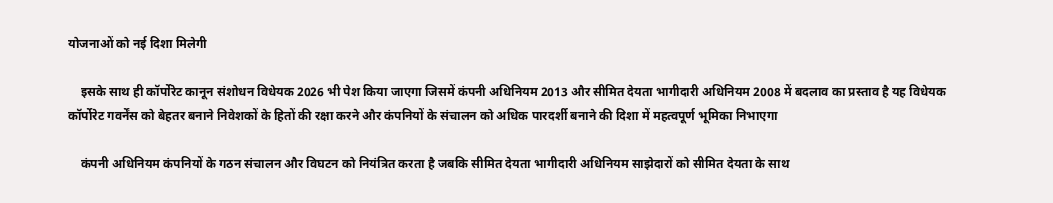योजनाओं को नई दिशा मिलेगी

    इसके साथ ही कॉर्पोरेट कानून संशोधन विधेयक 2026 भी पेश किया जाएगा जिसमें कंपनी अधिनियम 2013 और सीमित देयता भागीदारी अधिनियम 2008 में बदलाव का प्रस्ताव है यह विधेयक कॉर्पोरेट गवर्नेंस को बेहतर बनाने निवेशकों के हितों की रक्षा करने और कंपनियों के संचालन को अधिक पारदर्शी बनाने की दिशा में महत्वपूर्ण भूमिका निभाएगा

    कंपनी अधिनियम कंपनियों के गठन संचालन और विघटन को नियंत्रित करता है जबकि सीमित देयता भागीदारी अधिनियम साझेदारों को सीमित देयता के साथ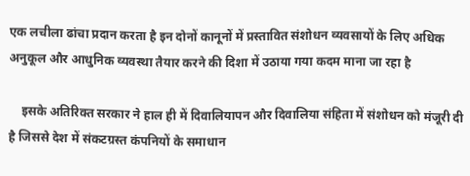एक लचीला ढांचा प्रदान करता है इन दोनों कानूनों में प्रस्तावित संशोधन व्यवसायों के लिए अधिक अनुकूल और आधुनिक व्यवस्था तैयार करने की दिशा में उठाया गया कदम माना जा रहा है

    इसके अतिरिक्त सरकार ने हाल ही में दिवालियापन और दिवालिया संहिता में संशोधन को मंजूरी दी है जिससे देश में संकटग्रस्त कंपनियों के समाधान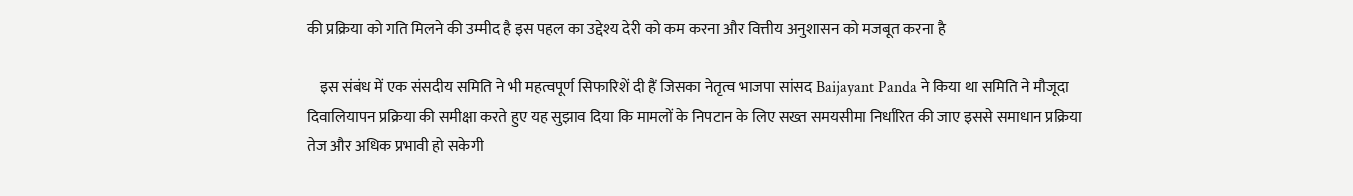की प्रक्रिया को गति मिलने की उम्मीद है इस पहल का उद्देश्य देरी को कम करना और वित्तीय अनुशासन को मजबूत करना है

    इस संबंध में एक संसदीय समिति ने भी महत्वपूर्ण सिफारिशें दी हैं जिसका नेतृत्व भाजपा सांसद Baijayant Panda ने किया था समिति ने मौजूदा दिवालियापन प्रक्रिया की समीक्षा करते हुए यह सुझाव दिया कि मामलों के निपटान के लिए सख्त समयसीमा निर्धारित की जाए इससे समाधान प्रक्रिया तेज और अधिक प्रभावी हो सकेगी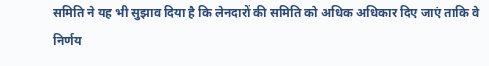समिति ने यह भी सुझाव दिया है कि लेनदारों की समिति को अधिक अधिकार दिए जाएं ताकि वे निर्णय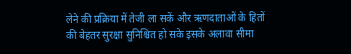लेने की प्रक्रिया में तेजी ला सकें और ऋणदाताओं के हितों की बेहतर सुरक्षा सुनिश्चित हो सके इसके अलावा सीमा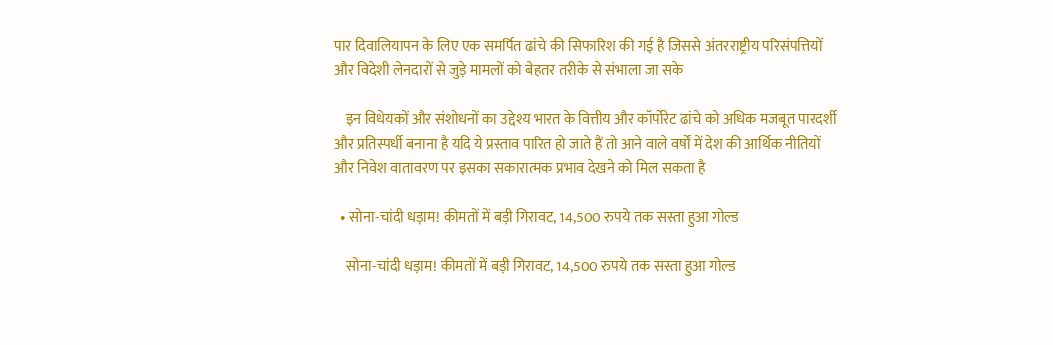पार दिवालियापन के लिए एक समर्पित ढांचे की सिफारिश की गई है जिससे अंतरराष्ट्रीय परिसंपत्तियों और विदेशी लेनदारों से जुड़े मामलों को बेहतर तरीके से संभाला जा सके

    इन विधेयकों और संशोधनों का उद्देश्य भारत के वित्तीय और कॉर्पोरेट ढांचे को अधिक मजबूत पारदर्शी और प्रतिस्पर्धी बनाना है यदि ये प्रस्ताव पारित हो जाते हैं तो आने वाले वर्षों में देश की आर्थिक नीतियों और निवेश वातावरण पर इसका सकारात्मक प्रभाव देखने को मिल सकता है

  • सोना-चांदी धड़ाम! कीमतों में बड़ी गिरावट, 14,500 रुपये तक सस्ता हुआ गोल्ड

    सोना-चांदी धड़ाम! कीमतों में बड़ी गिरावट, 14,500 रुपये तक सस्ता हुआ गोल्ड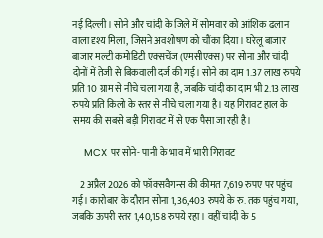नई दिल्ली। सोने और चांदी के जिले में सोमवार को आंशिक ढलान वाला दृश्य मिला, जिसने अवशोषण को चौंका दिया। घरेलू बाजार बाजार मल्टी कमोडिटी एक्सचेंज (एमसीएक्स) पर सोना और चांदी दोनों में तेजी से बिकवाली दर्ज की गई। सोने का दाम 1.37 लाख रुपये प्रति 10 ग्राम से नीचे चला गया है, जबकि चांदी का दाम भी 2.13 लाख रुपये प्रति किलो के स्तर से नीचे चला गया है। यह गिरावट हाल के समय की सबसे बड़ी गिरावट में से एक पैसा जा रही है।

    MCX पर सोने- पानी के भाव में भारी गिरावट

    2 अप्रैल 2026 को फॉक्सवैगन्स की कीमत 7,619 रुपए पर पहुंच गई। कारोबार के दौरान सोना 1,36,403 रुपये के रु. तक पहुंच गया, जबकि ऊपरी स्तर 1,40,158 रुपये रहा। वहीं चांदी के 5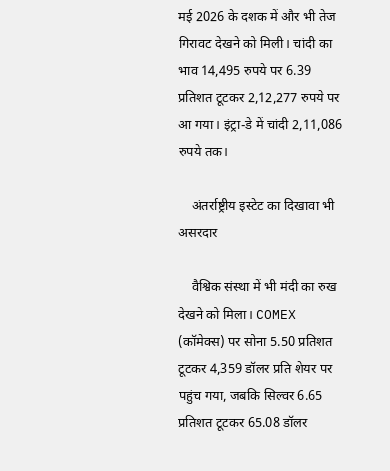मई 2026 के दशक में और भी तेज गिरावट देखने को मिली। चांदी का भाव 14,495 रुपये पर 6.39 प्रतिशत टूटकर 2,12,277 रुपये पर आ गया। इंट्रा-डे में चांदी 2,11,086 रुपये तक।

    अंतर्राष्ट्रीय इस्टेट का दिखावा भी असरदार

    वैश्विक संस्था में भी मंदी का रुख देखने को मिला। COMEX (कॉमेक्स) पर सोना 5.50 प्रतिशत टूटकर 4,359 डॉलर प्रति शेयर पर पहुंच गया, जबकि सिल्वर 6.65 प्रतिशत टूटकर 65.08 डॉलर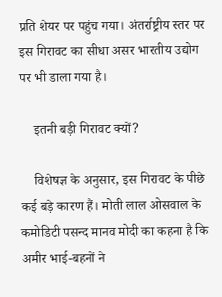प्रति शेयर पर पहुंच गया। अंतर्राष्ट्रीय स्तर पर इस गिरावट का सीधा असर भारतीय उद्योग पर भी डाला गया है।

    इतनी बड़ी गिरावट क्यों?

    विशेषज्ञ के अनुसार, इस गिरावट के पीछे कई बड़े कारण हैं। मोती लाल ओसवाल के कमोडिटी पसन्द मानव मोदी का कहना है कि अमीर भाई-बहनों ने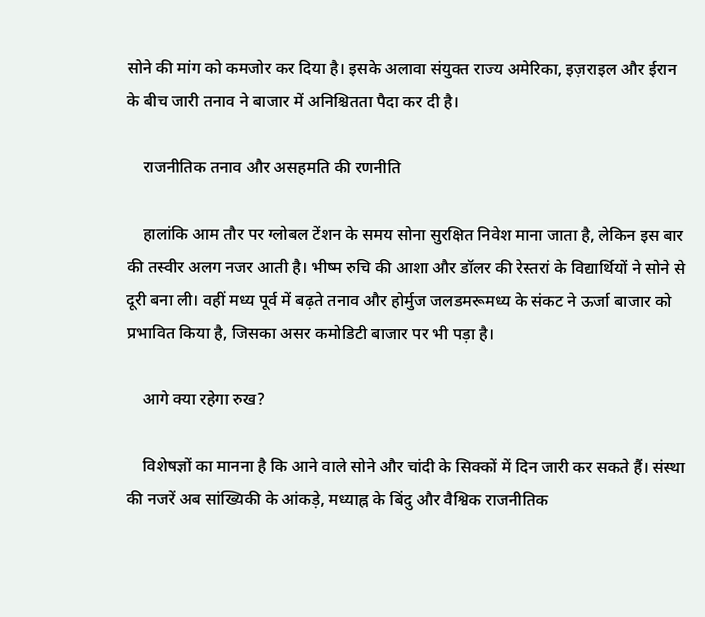सोने की मांग को कमजोर कर दिया है। इसके अलावा संयुक्त राज्य अमेरिका, इज़राइल और ईरान के बीच जारी तनाव ने बाजार में अनिश्चितता पैदा कर दी है।

    राजनीतिक तनाव और असहमति की रणनीति

    हालांकि आम तौर पर ग्लोबल टेंशन के समय सोना सुरक्षित निवेश माना जाता है, लेकिन इस बार की तस्वीर अलग नजर आती है। भीष्म रुचि की आशा और डॉलर की रेस्तरां के विद्यार्थियों ने सोने से दूरी बना ली। वहीं मध्य पूर्व में बढ़ते तनाव और होर्मुज जलडमरूमध्य के संकट ने ऊर्जा बाजार को प्रभावित किया है, जिसका असर कमोडिटी बाजार पर भी पड़ा है।

    आगे क्या रहेगा रुख?

    विशेषज्ञों का मानना है कि आने वाले सोने और चांदी के सिक्कों में दिन जारी कर सकते हैं। संस्था की नजरें अब सांख्यिकी के आंकड़े, मध्याह्न के बिंदु और वैश्विक राजनीतिक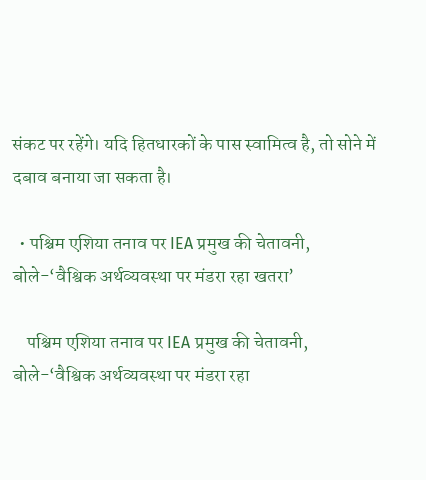संकट पर रहेंगे। यदि हितधारकों के पास स्वामित्व है, तो सोने में दबाव बनाया जा सकता है।

  • पश्चिम एशिया तनाव पर IEA प्रमुख की चेतावनी, बोले-‘वैश्विक अर्थव्यवस्था पर मंडरा रहा खतरा’

    पश्चिम एशिया तनाव पर IEA प्रमुख की चेतावनी, बोले-‘वैश्विक अर्थव्यवस्था पर मंडरा रहा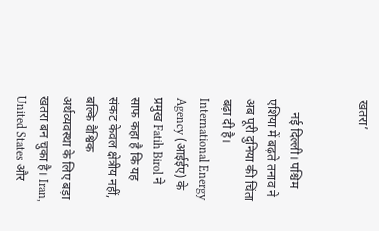खतरा’


    नई दिल्ली। पश्चिम एशिया में बढ़ते तनाव ने अब पूरी दुनिया की चिंता बढ़ा दी है। International Energy Agency (आईईए) के प्रमुख Fatih Birol ने साफ कहा है कि यह संकट केवल क्षेत्रीय नहीं, बल्कि वैश्विक अर्थव्यवस्था के लिए बड़ा खतरा बन चुका है। Iran, United States और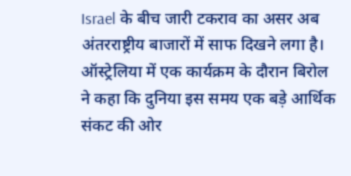Israel के बीच जारी टकराव का असर अब अंतरराष्ट्रीय बाजारों में साफ दिखने लगा है। ऑस्ट्रेलिया में एक कार्यक्रम के दौरान बिरोल ने कहा कि दुनिया इस समय एक बड़े आर्थिक संकट की ओर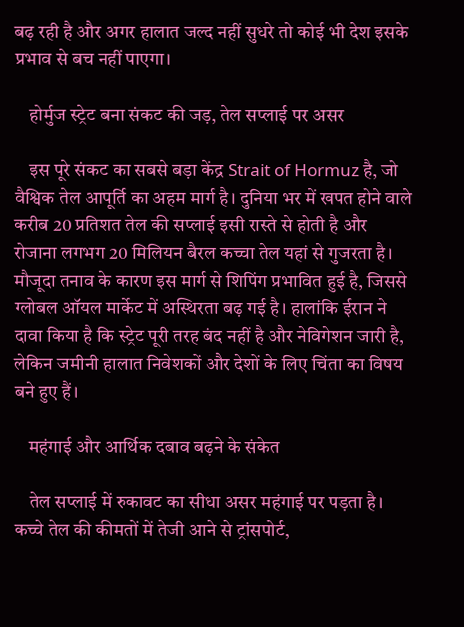बढ़ रही है और अगर हालात जल्द नहीं सुधरे तो कोई भी देश इसके प्रभाव से बच नहीं पाएगा।

    होर्मुज स्ट्रेट बना संकट की जड़, तेल सप्लाई पर असर

    इस पूरे संकट का सबसे बड़ा केंद्र Strait of Hormuz है, जो वैश्विक तेल आपूर्ति का अहम मार्ग है। दुनिया भर में खपत होने वाले करीब 20 प्रतिशत तेल की सप्लाई इसी रास्ते से होती है और रोजाना लगभग 20 मिलियन बैरल कच्चा तेल यहां से गुजरता है। मौजूदा तनाव के कारण इस मार्ग से शिपिंग प्रभावित हुई है, जिससे ग्लोबल ऑयल मार्केट में अस्थिरता बढ़ गई है। हालांकि ईरान ने दावा किया है कि स्ट्रेट पूरी तरह बंद नहीं है और नेविगेशन जारी है, लेकिन जमीनी हालात निवेशकों और देशों के लिए चिंता का विषय बने हुए हैं।

    महंगाई और आर्थिक दबाव बढ़ने के संकेत

    तेल सप्लाई में रुकावट का सीधा असर महंगाई पर पड़ता है। कच्चे तेल की कीमतों में तेजी आने से ट्रांसपोर्ट,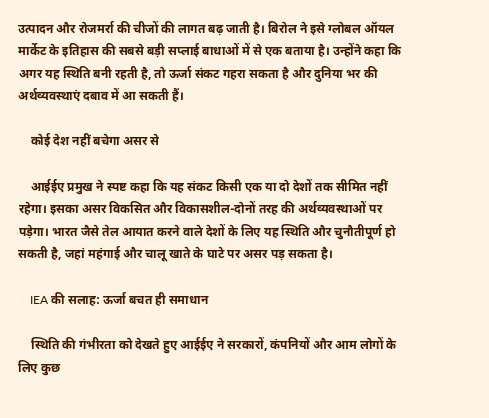उत्पादन और रोजमर्रा की चीजों की लागत बढ़ जाती है। बिरोल ने इसे ग्लोबल ऑयल मार्केट के इतिहास की सबसे बड़ी सप्लाई बाधाओं में से एक बताया है। उन्होंने कहा कि अगर यह स्थिति बनी रहती है, तो ऊर्जा संकट गहरा सकता है और दुनिया भर की अर्थव्यवस्थाएं दबाव में आ सकती हैं।

    कोई देश नहीं बचेगा असर से

    आईईए प्रमुख ने स्पष्ट कहा कि यह संकट किसी एक या दो देशों तक सीमित नहीं रहेगा। इसका असर विकसित और विकासशील-दोनों तरह की अर्थव्यवस्थाओं पर पड़ेगा। भारत जैसे तेल आयात करने वाले देशों के लिए यह स्थिति और चुनौतीपूर्ण हो सकती है, जहां महंगाई और चालू खाते के घाटे पर असर पड़ सकता है।

    IEA की सलाह: ऊर्जा बचत ही समाधान

    स्थिति की गंभीरता को देखते हुए आईईए ने सरकारों, कंपनियों और आम लोगों के लिए कुछ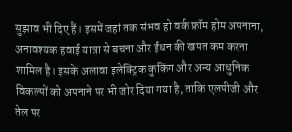सुझाव भी दिए हैं। इसमें जहां तक संभव हो वर्क फ्रॉम होम अपनाना, अनावश्यक हवाई यात्रा से बचना और ईंधन की खपत कम करना शामिल है। इसके अलावा इलेक्ट्रिक कुकिंग और अन्य आधुनिक विकल्पों को अपनाने पर भी जोर दिया गया है, ताकि एलपीजी और तेल पर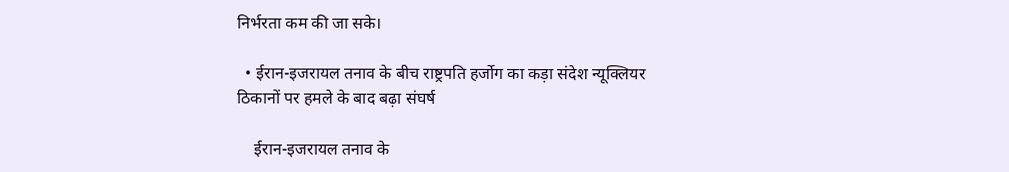निर्भरता कम की जा सके।

  • ईरान-इजरायल तनाव के बीच राष्ट्रपति हर्जोग का कड़ा संदेश न्यूक्लियर ठिकानों पर हमले के बाद बढ़ा संघर्ष

    ईरान-इजरायल तनाव के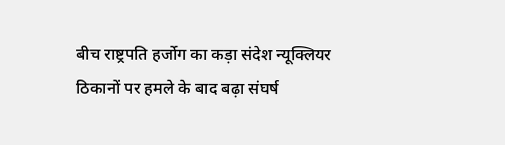बीच राष्ट्रपति हर्जोग का कड़ा संदेश न्यूक्लियर ठिकानों पर हमले के बाद बढ़ा संघर्ष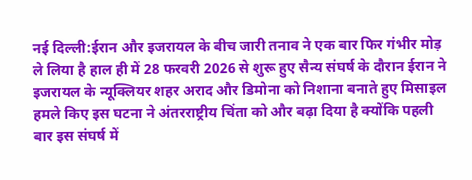नई दिल्ली:ईरान और इजरायल के बीच जारी तनाव ने एक बार फिर गंभीर मोड़ ले लिया है हाल ही में 28 फरवरी 2026 से शुरू हुए सैन्य संघर्ष के दौरान ईरान ने इजरायल के न्यूक्लियर शहर अराद और डिमोना को निशाना बनाते हुए मिसाइल हमले किए इस घटना ने अंतरराष्ट्रीय चिंता को और बढ़ा दिया है क्योंकि पहली बार इस संघर्ष में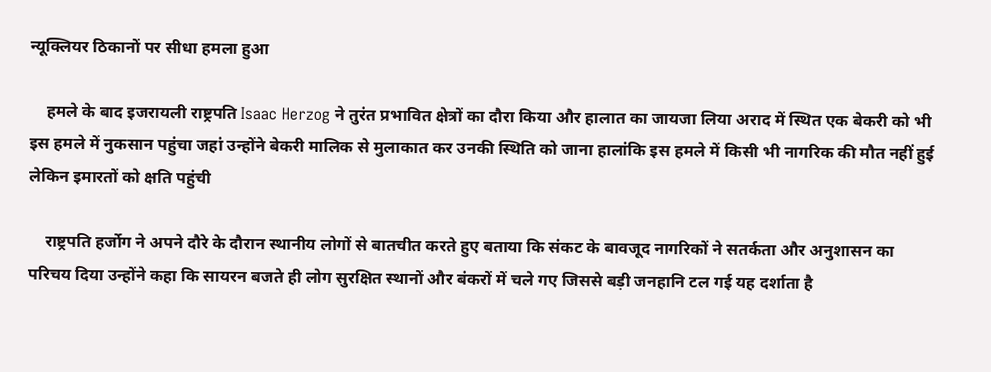न्यूक्लियर ठिकानों पर सीधा हमला हुआ

    हमले के बाद इजरायली राष्ट्रपति Isaac Herzog ने तुरंत प्रभावित क्षेत्रों का दौरा किया और हालात का जायजा लिया अराद में स्थित एक बेकरी को भी इस हमले में नुकसान पहुंचा जहां उन्होंने बेकरी मालिक से मुलाकात कर उनकी स्थिति को जाना हालांकि इस हमले में किसी भी नागरिक की मौत नहीं हुई लेकिन इमारतों को क्षति पहुंची

    राष्ट्रपति हर्जोग ने अपने दौरे के दौरान स्थानीय लोगों से बातचीत करते हुए बताया कि संकट के बावजूद नागरिकों ने सतर्कता और अनुशासन का परिचय दिया उन्होंने कहा कि सायरन बजते ही लोग सुरक्षित स्थानों और बंकरों में चले गए जिससे बड़ी जनहानि टल गई यह दर्शाता है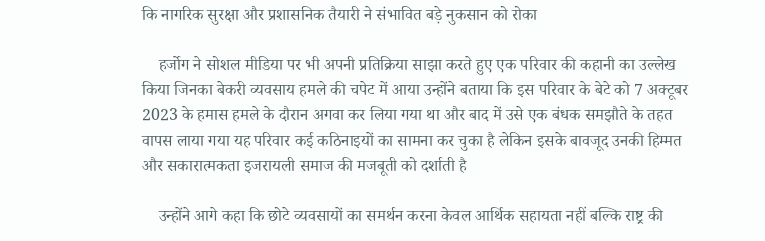कि नागरिक सुरक्षा और प्रशासनिक तैयारी ने संभावित बड़े नुकसान को रोका

    हर्जोग ने सोशल मीडिया पर भी अपनी प्रतिक्रिया साझा करते हुए एक परिवार की कहानी का उल्लेख किया जिनका बेकरी व्यवसाय हमले की चपेट में आया उन्होंने बताया कि इस परिवार के बेटे को 7 अक्टूबर 2023 के हमास हमले के दौरान अगवा कर लिया गया था और बाद में उसे एक बंधक समझौते के तहत वापस लाया गया यह परिवार कई कठिनाइयों का सामना कर चुका है लेकिन इसके बावजूद उनकी हिम्मत और सकारात्मकता इजरायली समाज की मजबूती को दर्शाती है

    उन्होंने आगे कहा कि छोटे व्यवसायों का समर्थन करना केवल आर्थिक सहायता नहीं बल्कि राष्ट्र की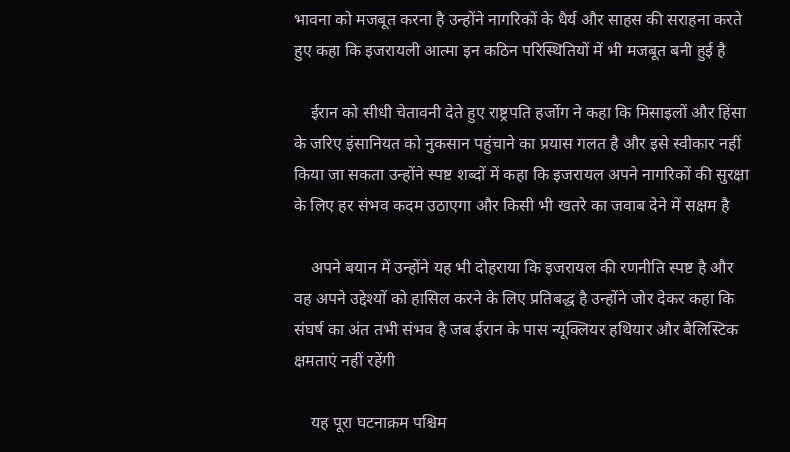भावना को मजबूत करना है उन्होंने नागरिकों के धैर्य और साहस की सराहना करते हुए कहा कि इजरायली आत्मा इन कठिन परिस्थितियों में भी मजबूत बनी हुई है

    ईरान को सीधी चेतावनी देते हुए राष्ट्रपति हर्जोग ने कहा कि मिसाइलों और हिंसा के जरिए इंसानियत को नुकसान पहुंचाने का प्रयास गलत है और इसे स्वीकार नहीं किया जा सकता उन्होंने स्पष्ट शब्दों में कहा कि इजरायल अपने नागरिकों की सुरक्षा के लिए हर संभव कदम उठाएगा और किसी भी खतरे का जवाब देने में सक्षम है

    अपने बयान में उन्होंने यह भी दोहराया कि इजरायल की रणनीति स्पष्ट है और वह अपने उद्देश्यों को हासिल करने के लिए प्रतिबद्ध है उन्होंने जोर देकर कहा कि संघर्ष का अंत तभी संभव है जब ईरान के पास न्यूक्लियर हथियार और बैलिस्टिक क्षमताएं नहीं रहेंगी

    यह पूरा घटनाक्रम पश्चिम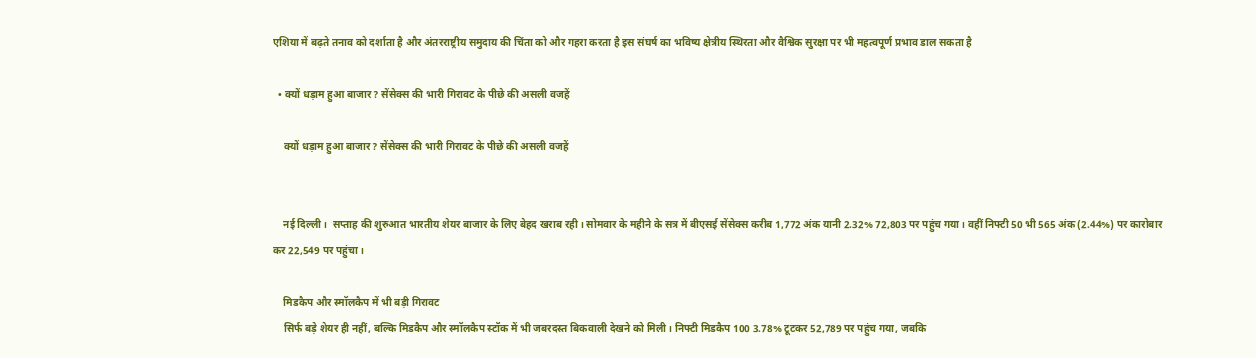एशिया में बढ़ते तनाव को दर्शाता है और अंतरराष्ट्रीय समुदाय की चिंता को और गहरा करता है इस संघर्ष का भविष्य क्षेत्रीय स्थिरता और वैश्विक सुरक्षा पर भी महत्वपूर्ण प्रभाव डाल सकता है

  • क्यों धड़ाम हुआ बाजार? सेंसेक्स की भारी गिरावट के पीछे की असली वजहें

    क्यों धड़ाम हुआ बाजार? सेंसेक्स की भारी गिरावट के पीछे की असली वजहें


    नई दिल्ली।  सप्ताह की शुरुआत भारतीय शेयर बाजार के लिए बेहद खराब रही। सोमवार के महीने के सत्र में बीएसई सेंसेक्स करीब 1,772 अंक यानी 2.32% 72,803 पर पहुंच गया। वहीं निफ्टी 50 भी 565 अंक (2.44%) पर कारोबार कर 22,549 पर पहुंचा।

    मिडकैप और स्मॉलकैप में भी बड़ी गिरावट
    सिर्फ बड़े शेयर ही नहीं, बल्कि मिडकैप और स्मॉलकैप स्टॉक में भी जबरदस्त बिकवाली देखने को मिली। निफ्टी मिडकैप 100 3.78% टूटकर 52,789 पर पहुंच गया, जबकि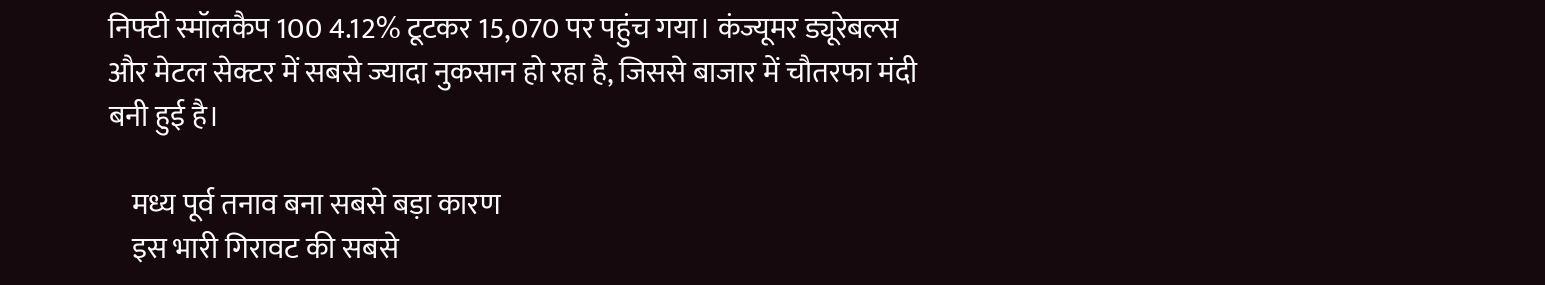निफ्टी स्मॉलकैप 100 4.12% टूटकर 15,070 पर पहुंच गया। कंज्यूमर ड्यूरेबल्स और मेटल सेक्टर में सबसे ज्यादा नुकसान हो रहा है, जिससे बाजार में चौतरफा मंदी बनी हुई है।

    मध्य पूर्व तनाव बना सबसे बड़ा कारण
    इस भारी गिरावट की सबसे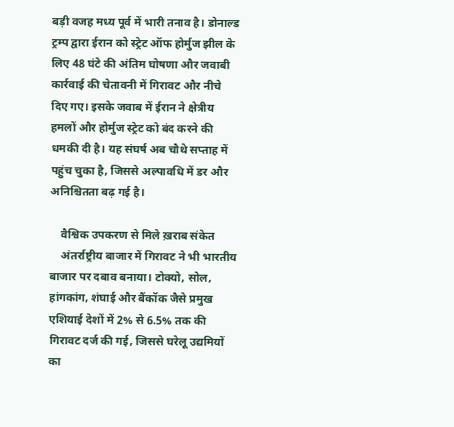बड़ी वजह मध्य पूर्व में भारी तनाव है। डोनाल्ड ट्रम्प द्वारा ईरान को स्ट्रेट ऑफ होर्मुज झील के लिए 48 घंटे की अंतिम घोषणा और जवाबी कार्रवाई की चेतावनी में गिरावट और नीचे दिए गए। इसके जवाब में ईरान ने क्षेत्रीय हमलों और होर्मुज स्ट्रेट को बंद करने की धमकी दी है। यह संघर्ष अब चौथे सप्ताह में पहुंच चुका है, जिससे अल्पावधि में डर और अनिश्चितता बढ़ गई है।

    वैश्विक उपकरण से मिले ख़राब संकेत
    अंतर्राष्ट्रीय बाजार में गिरावट ने भी भारतीय बाजार पर दबाव बनाया। टोक्यो, सोल, हांगकांग, शंघाई और बैंकॉक जैसे प्रमुख एशियाई देशों में 2% से 6.5% तक की गिरावट दर्ज की गई, जिससे घरेलू उद्यमियों का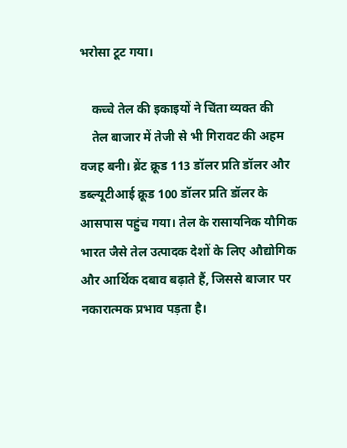भरोसा टूट गया।

    कच्चे तेल की इकाइयों ने चिंता व्यक्त की
    तेल बाजार में तेजी से भी गिरावट की अहम वजह बनी। ब्रेंट क्रूड 113 डॉलर प्रति डॉलर और डब्ल्यूटीआई क्रूड 100 डॉलर प्रति डॉलर के आसपास पहुंच गया। तेल के रासायनिक यौगिक भारत जैसे तेल उत्पादक देशों के लिए औद्योगिक और आर्थिक दबाव बढ़ाते हैं, जिससे बाजार पर नकारात्मक प्रभाव पड़ता है।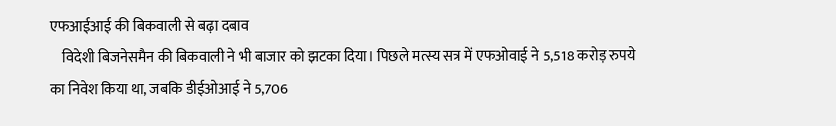एफआईआई की बिकवाली से बढ़ा दबाव
    विदेशी बिजनेसमैन की बिकवाली ने भी बाजार को झटका दिया। पिछले मत्स्य सत्र में एफओवाई ने 5,518 करोड़ रुपये का निवेश किया था, जबकि डीईओआई ने 5,706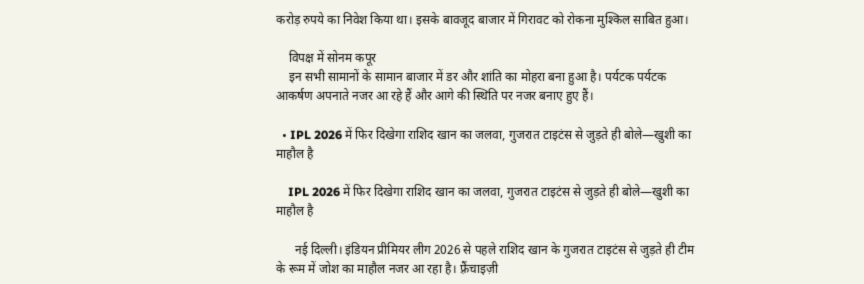करोड़ रुपये का निवेश किया था। इसके बावजूद बाजार में गिरावट को रोकना मुश्किल साबित हुआ।

    विपक्ष में सोनम कपूर
    इन सभी सामानों के सामान बाजार में डर और शांति का मोहरा बना हुआ है। पर्यटक पर्यटक आकर्षण अपनाते नजर आ रहे हैं और आगे की स्थिति पर नजर बनाए हुए हैं।

  • IPL 2026 में फिर दिखेगा राशिद खान का जलवा, गुजरात टाइटंस से जुड़ते ही बोले—खुशी का माहौल है

    IPL 2026 में फिर दिखेगा राशिद खान का जलवा, गुजरात टाइटंस से जुड़ते ही बोले—खुशी का माहौल है

      नई दिल्ली। इंडियन प्रीमियर लीग 2026 से पहले राशिद खान के गुजरात टाइटंस से जुड़ते ही टीम के रूम में जोश का माहौल नजर आ रहा है। फ़्रैंचाइज़ी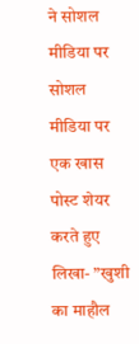ने सोशल मीडिया पर सोशल मीडिया पर एक खास पोस्ट शेयर करते हुए लिखा- ”खुशी का माहौल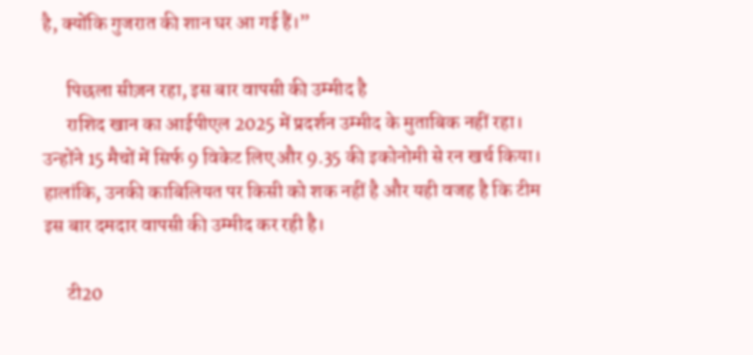है, क्योंकि गुजरात की शान घर आ गई हैं।”

      पिछला सीज़न रहा, इस बार वापसी की उम्मीद है
      राशिद खान का आईपीएल 2025 में प्रदर्शन उम्मीद के मुताबिक नहीं रहा। उन्होंने 15 मैचों में सिर्फ 9 विकेट लिए और 9.35 की इकोनोमी से रन खर्च किया। हालांकि, उनकी काबिलियत पर किसी को शक नहीं है और यही वजह है कि टीम इस बार दमदार वापसी की उम्मीद कर रही है।

      टी20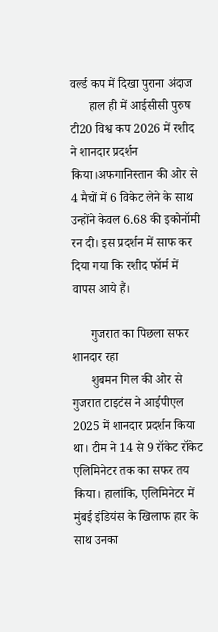वर्ल्ड कप में दिखा पुराना अंदाज
      हाल ही में आईसीसी पुरुष टी20 विश्व कप 2026 में रशीद ने शानदार प्रदर्शन किया।अफगानिस्तान की ओर से 4 मैचों में 6 विकेट लेने के साथ उन्होंने केवल 6.68 की इकोनॉमी रन दी। इस प्रदर्शन में साफ कर दिया गया कि रशीद फॉर्म में वापस आये हैं।

      गुजरात का पिछला सफर शानदार रहा
      शुबमन गिल की ओर से गुजरात टाइटंस ने आईपीएल 2025 में शानदार प्रदर्शन किया था। टीम ने 14 से 9 रॉकेट रॉकेट एलिमिनेटर तक का सफर तय किया। हालांकि, एलिमिनेटर में मुंबई इंडियंस के खिलाफ हार के साथ उनका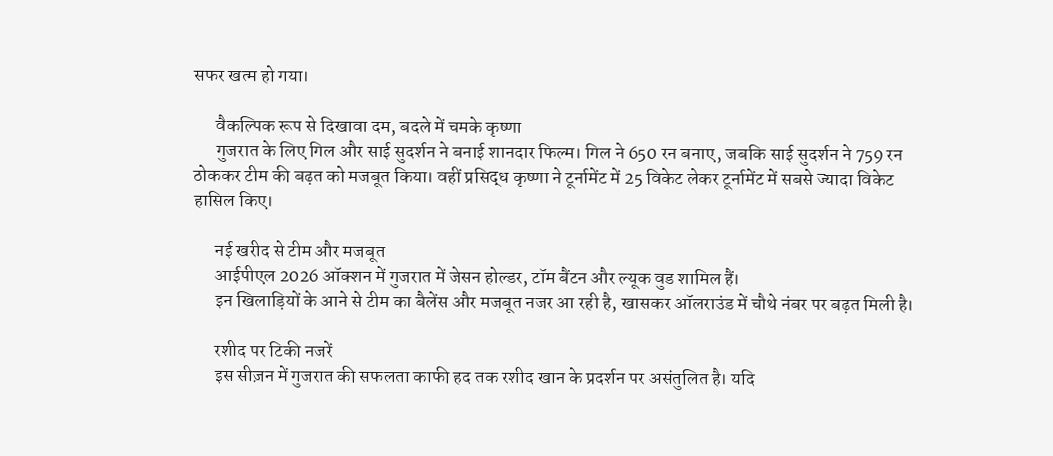सफर खत्म हो गया।

      वैकल्पिक रूप से दिखावा दम, बदले में चमके कृष्णा
      गुजरात के लिए गिल और साई सुदर्शन ने बनाई शानदार फिल्म। गिल ने 650 रन बनाए, जबकि साई सुदर्शन ने 759 रन ठोककर टीम की बढ़त को मजबूत किया। वहीं प्रसिद्ध कृष्णा ने टूर्नामेंट में 25 विकेट लेकर टूर्नामेंट में सबसे ज्यादा विकेट हासिल किए।

      नई खरीद से टीम और मजबूत
      आईपीएल 2026 ऑक्शन में गुजरात में जेसन होल्डर, टॉम बैंटन और ल्यूक वुड शामिल हैं।
      इन खिलाड़ियों के आने से टीम का बैलेंस और मजबूत नजर आ रही है, खासकर ऑलराउंड में चौथे नंबर पर बढ़त मिली है।

      रशीद पर टिकी नजरें
      इस सीज़न में गुजरात की सफलता काफी हद तक रशीद खान के प्रदर्शन पर असंतुलित है। यदि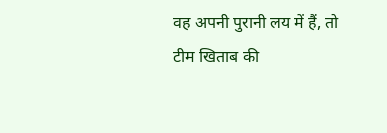वह अपनी पुरानी लय में हैं, तो टीम खिताब की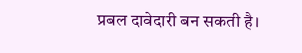प्रबल दावेदारी बन सकती है।